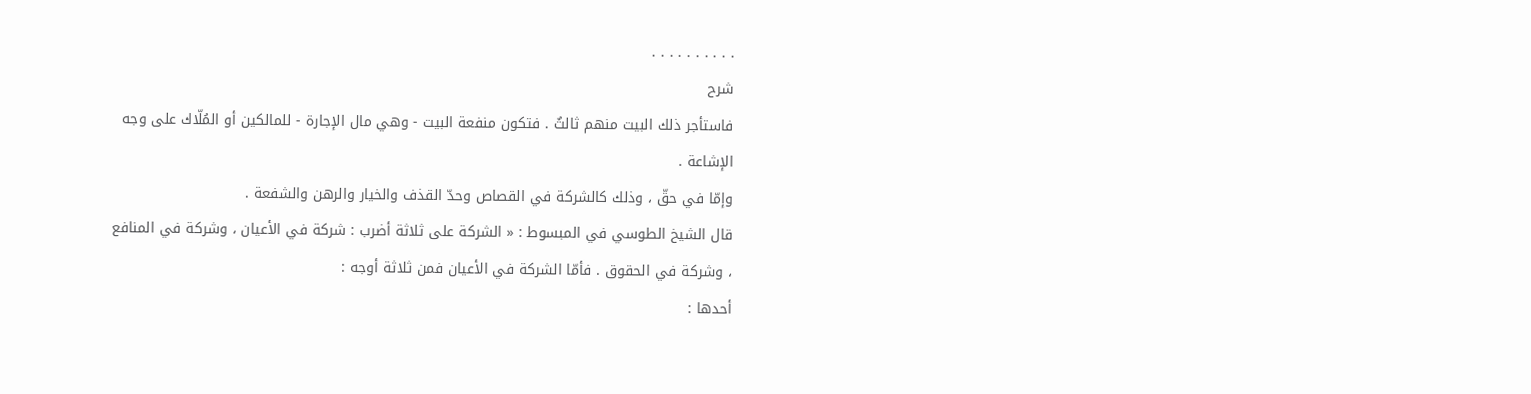. . . . . . . . . .
شرح
فاستأجر ذلك البيت منهم ثالثٌ . فتكون منفعة البيت - وهي مال الإجارة - للمالكين أو المُلّاك على وجه الإشاعة .
وإمّا في حقّ ، وذلك كالشركة في القصاص وحدّ القذف والخيار والرهن والشفعة .
قال الشيخ الطوسي في المبسوط : « الشركة على ثلاثة أضرب : شركة في الأعيان ، وشركة في المنافع ، وشركة في الحقوق . فأمّا الشركة في الأعيان فمن ثلاثة أوجه :
أحدها :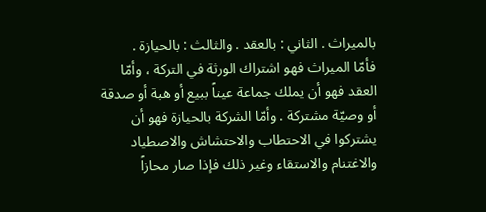بالميراث . الثاني : بالعقد . والثالث : بالحيازة .
فأمّا الميراث فهو اشتراك الورثة في التركة ، وأمّا العقد فهو أن يملك جماعة عيناً ببيع أو هبة أو صدقة أو وصيّة مشتركة . وأمّا الشركة بالحيازة فهو أن يشتركوا في الاحتطاب والاحتشاش والاصطياد والاغتنام والاستقاء وغير ذلك فإذا صار محازاً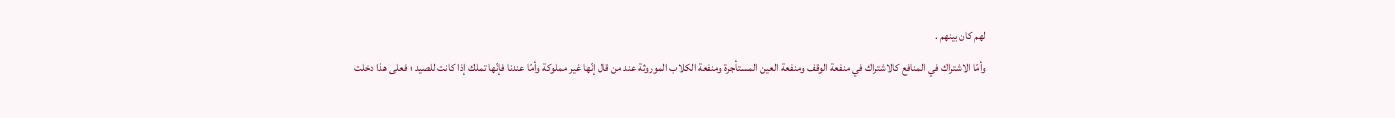لهم كان بينهم .
وأمّا الاشتراك في المنافع كالاشتراك في منفعة الوقف ومنفعة العين المستأجرة ومنفعة الكلاب الموروثة عند من قال إنّها غير مملوكة وأمّا عندنا فإنّها تملك إذا كانت للصيد ؛ فعلى هذا دخلت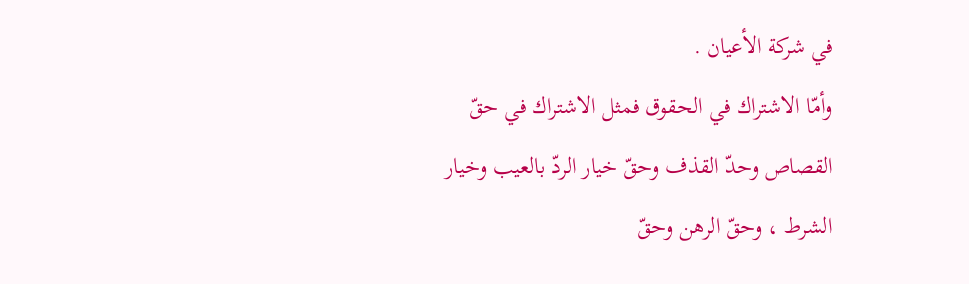في شركة الأعيان .
وأمّا الاشتراك في الحقوق فمثل الاشتراك في حقّ القصاص وحدّ القذف وحقّ خيار الردّ بالعيب وخيار الشرط ، وحقّ الرهن وحقّ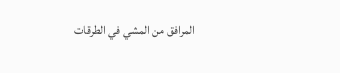المرافق من المشي في الطرقات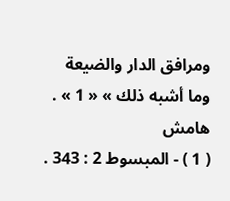ومرافق الدار والضيعة وما أشبه ذلك » « 1 » .
هامش
( 1 ) - المبسوط 2 : 343 .